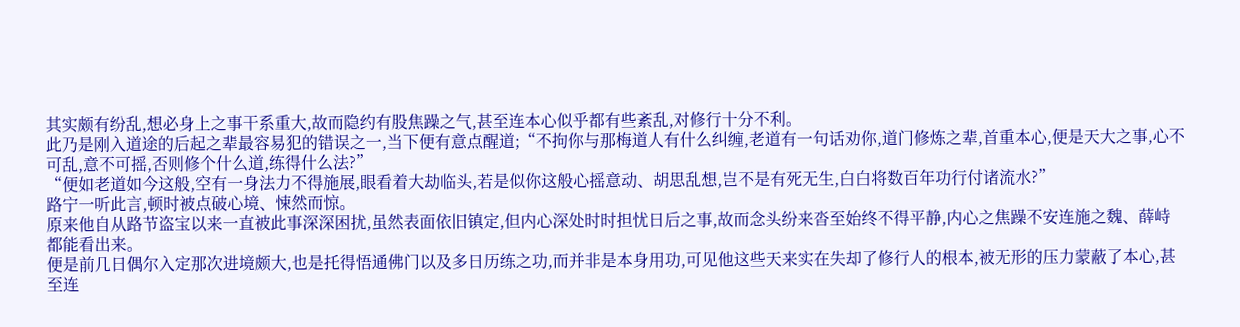其实颇有纷乱,想必身上之事干系重大,故而隐约有股焦躁之气,甚至连本心似乎都有些紊乱,对修行十分不利。
此乃是刚入道途的后起之辈最容易犯的错误之一,当下便有意点醒道;“不拘你与那梅道人有什么纠缠,老道有一句话劝你,道门修炼之辈,首重本心,便是天大之事,心不可乱,意不可摇,否则修个什么道,练得什么法?”
“便如老道如今这般,空有一身法力不得施展,眼看着大劫临头,若是似你这般心摇意动、胡思乱想,岂不是有死无生,白白将数百年功行付诸流水?”
路宁一听此言,顿时被点破心境、悚然而惊。
原来他自从路节盗宝以来一直被此事深深困扰,虽然表面依旧镇定,但内心深处时时担忧日后之事,故而念头纷来沓至始终不得平静,内心之焦躁不安连施之魏、薛峙都能看出来。
便是前几日偶尔入定那次进境颇大,也是托得悟通佛门以及多日历练之功,而并非是本身用功,可见他这些天来实在失却了修行人的根本,被无形的压力蒙蔽了本心,甚至连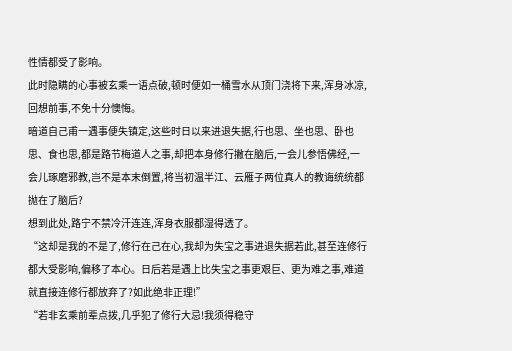性情都受了影响。
此时隐瞒的心事被玄乘一语点破,顿时便如一桶雪水从顶门浇将下来,浑身冰凉,回想前事,不免十分懊悔。
暗道自己甫一遇事便失镇定,这些时日以来进退失据,行也思、坐也思、卧也思、食也思,都是路节梅道人之事,却把本身修行撇在脑后,一会儿参悟佛经,一会儿琢磨邪教,岂不是本末倒置,将当初温半江、云雁子两位真人的教诲统统都抛在了脑后?
想到此处,路宁不禁冷汗连连,浑身衣服都湿得透了。
“这却是我的不是了,修行在己在心,我却为失宝之事进退失据若此,甚至连修行都大受影响,偏移了本心。日后若是遇上比失宝之事更艰巨、更为难之事,难道就直接连修行都放弃了?如此绝非正理!”
“若非玄乘前辈点拨,几乎犯了修行大忌!我须得稳守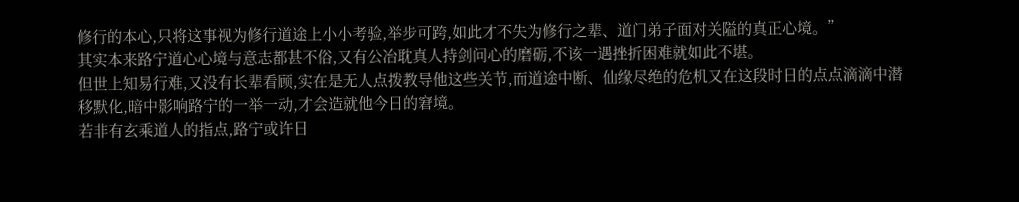修行的本心,只将这事视为修行道途上小小考验,举步可跨,如此才不失为修行之辈、道门弟子面对关隘的真正心境。”
其实本来路宁道心心境与意志都甚不俗,又有公冶耽真人持剑问心的磨砺,不该一遇挫折困难就如此不堪。
但世上知易行难,又没有长辈看顾,实在是无人点拨教导他这些关节,而道途中断、仙缘尽绝的危机又在这段时日的点点滴滴中潜移默化,暗中影响路宁的一举一动,才会造就他今日的窘境。
若非有玄乘道人的指点,路宁或许日